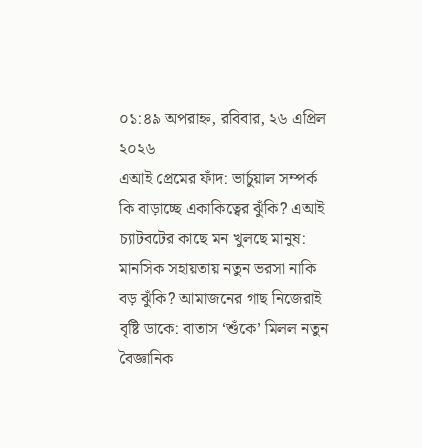০১:৪৯ অপরাহ্ন, রবিবার, ২৬ এপ্রিল ২০২৬
এআই প্রেমের ফাঁদ: ভার্চুয়াল সম্পর্ক কি বাড়াচ্ছে একাকিত্বের ঝুঁকি? এআই চ্যাটবটের কাছে মন খুলছে মানুষ: মানসিক সহায়তায় নতুন ভরসা নাকি বড় ঝুঁকি? আমাজনের গাছ নিজেরাই বৃষ্টি ডাকে: বাতাস ‘শুঁকে’ মিলল নতুন বৈজ্ঞানিক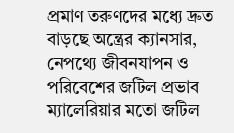প্রমাণ তরুণদের মধ্যে দ্রুত বাড়ছে অন্ত্রের ক্যানসার, নেপথ্যে জীবনযাপন ও পরিবেশের জটিল প্রভাব ম্যালেরিয়ার মতো জটিল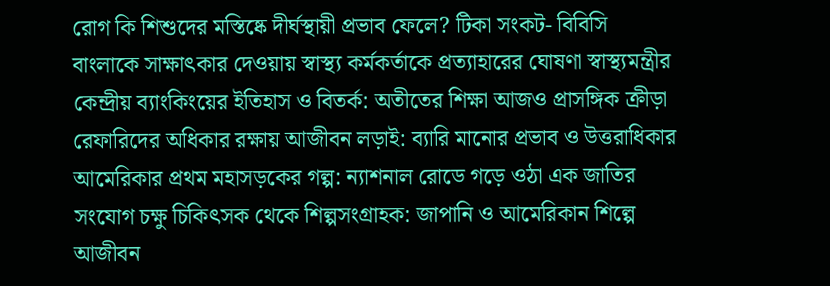রোগ কি শিশুদের মস্তিষ্কে দীর্ঘস্থায়ী প্রভাব ফেলে? টিকা সংকট- বিবিসি বাংলাকে সাক্ষাৎকার দেওয়ায় স্বাস্থ্য কর্মকর্তাকে প্রত্যাহারের ঘোষণা স্বাস্থ্যমন্ত্রীর কেন্দ্রীয় ব্যাংকিংয়ের ইতিহাস ও বিতর্ক: অতীতের শিক্ষা আজও প্রাসঙ্গিক ক্রীড়া রেফারিদের অধিকার রক্ষায় আজীবন লড়াই: ব্যারি মানোর প্রভাব ও উত্তরাধিকার আমেরিকার প্রথম মহাসড়কের গল্প: ন্যাশনাল রোডে গড়ে ওঠা এক জাতির সংযোগ চক্ষু চিকিৎসক থেকে শিল্পসংগ্রাহক: জাপানি ও আমেরিকান শিল্পে আজীবন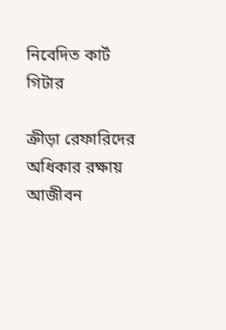নিবেদিত কার্ট গিটার

ক্রীড়া রেফারিদের অধিকার রক্ষায় আজীবন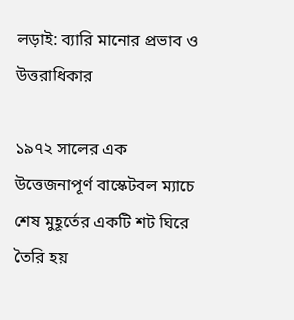লড়াই: ব্যারি মানোর প্রভাব ও উত্তরাধিকার

১৯৭২ সালের এক উত্তেজনাপূর্ণ বাস্কেটবল ম্যাচে শেষ মুহূর্তের একটি শট ঘিরে তৈরি হয়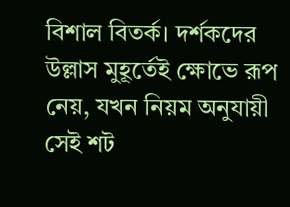বিশাল বিতর্ক। দর্শকদের উল্লাস মুহূর্তেই ক্ষোভে রূপ নেয়, যখন নিয়ম অনুযায়ী সেই শট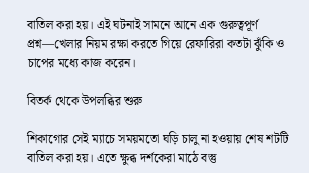বাতিল করা হয়। এই ঘটনাই সামনে আনে এক গুরুত্বপূর্ণ প্রশ্ন—খেলার নিয়ম রক্ষা করতে গিয়ে রেফারিরা কতটা ঝুঁকি ও চাপের মধ্যে কাজ করেন।

বিতর্ক থেকে উপলব্ধির শুরু

শিকাগোর সেই ম্যাচে সময়মতো ঘড়ি চালু না হওয়ায় শেষ শটটি বাতিল করা হয়। এতে ক্ষুব্ধ দর্শকেরা মাঠে বস্তু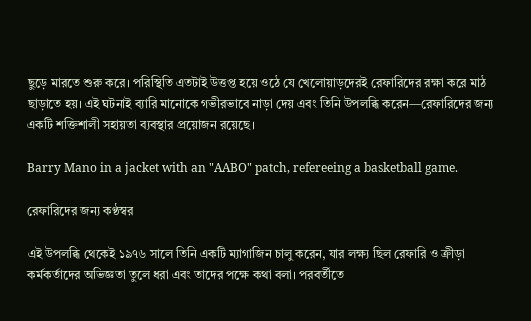ছুড়ে মারতে শুরু করে। পরিস্থিতি এতটাই উত্তপ্ত হয়ে ওঠে যে খেলোয়াড়দেরই রেফারিদের রক্ষা করে মাঠ ছাড়াতে হয়। এই ঘটনাই ব্যারি মানোকে গভীরভাবে নাড়া দেয় এবং তিনি উপলব্ধি করেন—রেফারিদের জন্য একটি শক্তিশালী সহায়তা ব্যবস্থার প্রয়োজন রয়েছে।

Barry Mano in a jacket with an "AABO" patch, refereeing a basketball game.

রেফারিদের জন্য কণ্ঠস্বর

এই উপলব্ধি থেকেই ১৯৭৬ সালে তিনি একটি ম্যাগাজিন চালু করেন, যার লক্ষ্য ছিল রেফারি ও ক্রীড়া কর্মকর্তাদের অভিজ্ঞতা তুলে ধরা এবং তাদের পক্ষে কথা বলা। পরবর্তীতে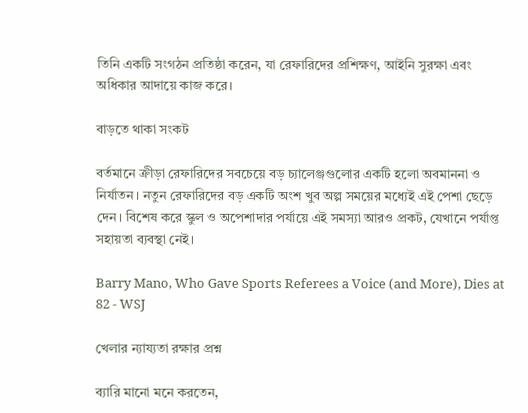তিনি একটি সংগঠন প্রতিষ্ঠা করেন, যা রেফারিদের প্রশিক্ষণ, আইনি সুরক্ষা এবং অধিকার আদায়ে কাজ করে।

বাড়তে থাকা সংকট

বর্তমানে ক্রীড়া রেফারিদের সবচেয়ে বড় চ্যালেঞ্জগুলোর একটি হলো অবমাননা ও নির্যাতন। নতুন রেফারিদের বড় একটি অংশ খুব অল্প সময়ের মধ্যেই এই পেশা ছেড়ে দেন। বিশেষ করে স্কুল ও অপেশাদার পর্যায়ে এই সমস্যা আরও প্রকট, যেখানে পর্যাপ্ত সহায়তা ব্যবস্থা নেই।

Barry Mano, Who Gave Sports Referees a Voice (and More), Dies at 82 - WSJ

খেলার ন্যায্যতা রক্ষার প্রশ্ন

ব্যারি মানো মনে করতেন,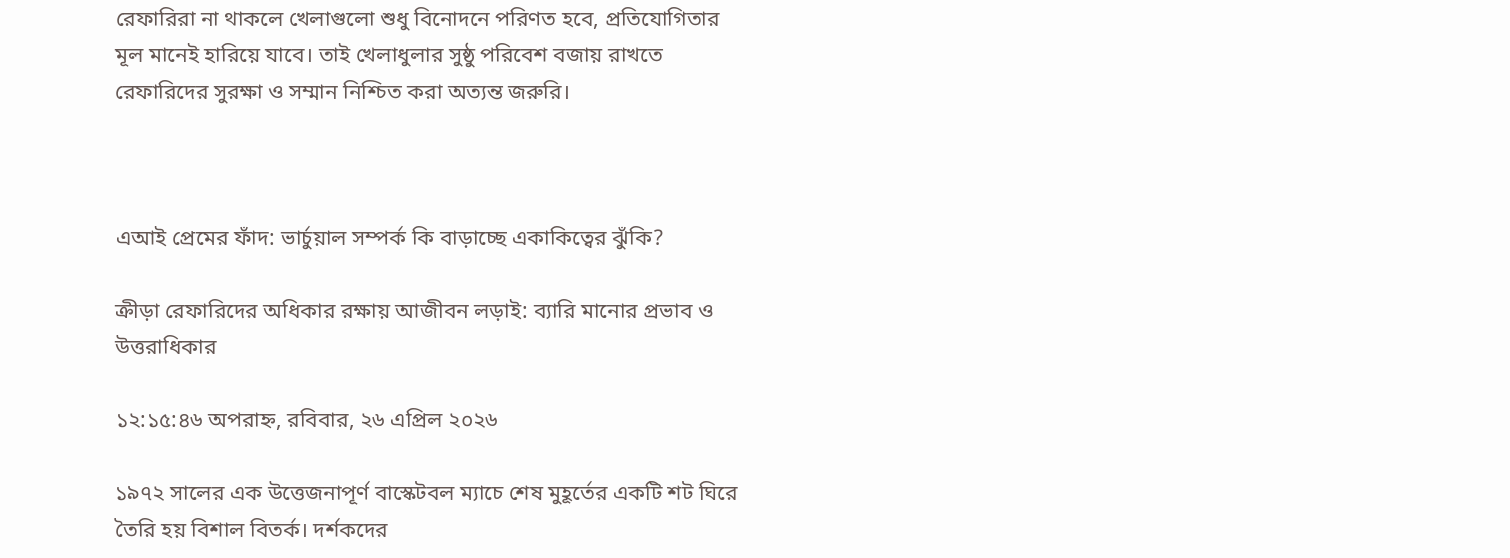রেফারিরা না থাকলে খেলাগুলো শুধু বিনোদনে পরিণত হবে, প্রতিযোগিতার মূল মানেই হারিয়ে যাবে। তাই খেলাধুলার সুষ্ঠু পরিবেশ বজায় রাখতে রেফারিদের সুরক্ষা ও সম্মান নিশ্চিত করা অত্যন্ত জরুরি।



এআই প্রেমের ফাঁদ: ভার্চুয়াল সম্পর্ক কি বাড়াচ্ছে একাকিত্বের ঝুঁকি?

ক্রীড়া রেফারিদের অধিকার রক্ষায় আজীবন লড়াই: ব্যারি মানোর প্রভাব ও উত্তরাধিকার

১২:১৫:৪৬ অপরাহ্ন, রবিবার, ২৬ এপ্রিল ২০২৬

১৯৭২ সালের এক উত্তেজনাপূর্ণ বাস্কেটবল ম্যাচে শেষ মুহূর্তের একটি শট ঘিরে তৈরি হয় বিশাল বিতর্ক। দর্শকদের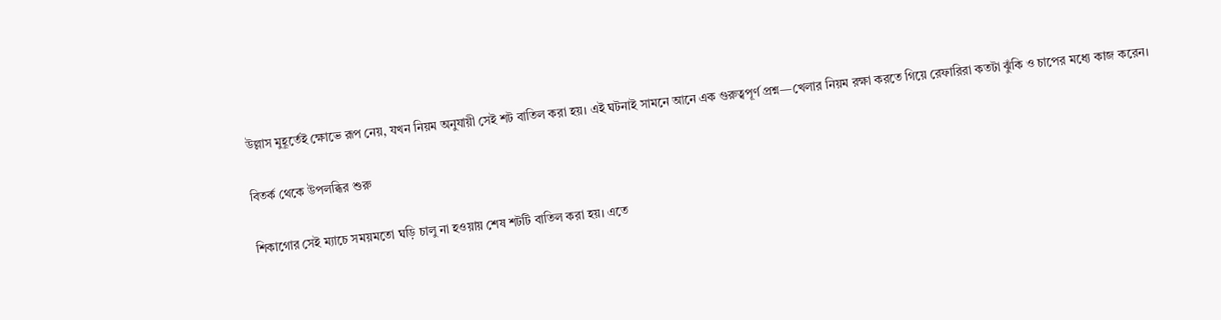উল্লাস মুহূর্তেই ক্ষোভে রূপ নেয়, যখন নিয়ম অনুযায়ী সেই শট বাতিল করা হয়। এই ঘটনাই সামনে আনে এক গুরুত্বপূর্ণ প্রশ্ন—খেলার নিয়ম রক্ষা করতে গিয়ে রেফারিরা কতটা ঝুঁকি ও চাপের মধ্যে কাজ করেন।

বিতর্ক থেকে উপলব্ধির শুরু

শিকাগোর সেই ম্যাচে সময়মতো ঘড়ি চালু না হওয়ায় শেষ শটটি বাতিল করা হয়। এতে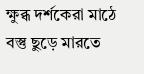ক্ষুব্ধ দর্শকেরা মাঠে বস্তু ছুড়ে মারতে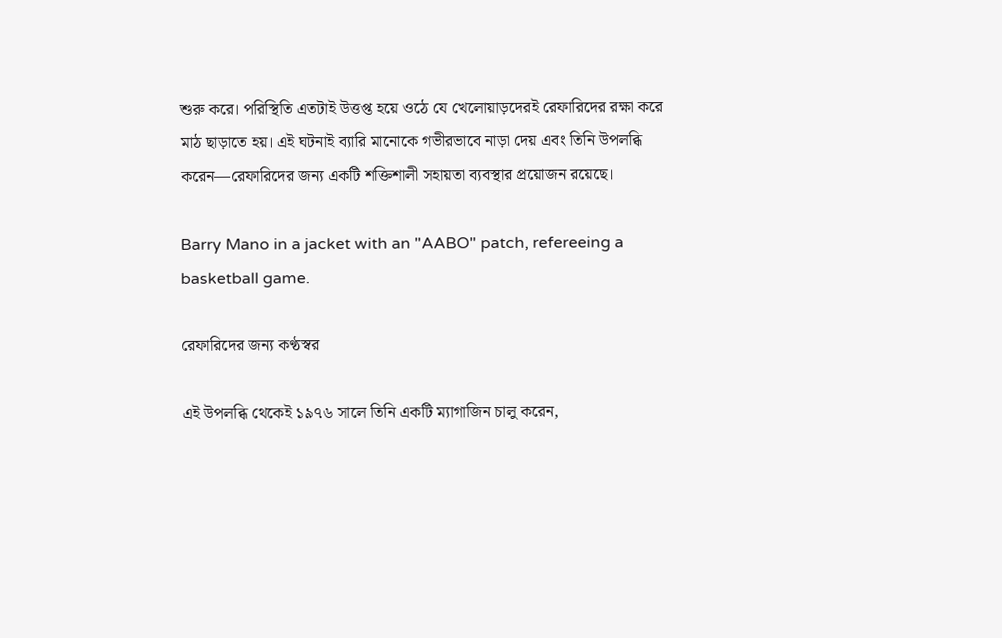শুরু করে। পরিস্থিতি এতটাই উত্তপ্ত হয়ে ওঠে যে খেলোয়াড়দেরই রেফারিদের রক্ষা করে মাঠ ছাড়াতে হয়। এই ঘটনাই ব্যারি মানোকে গভীরভাবে নাড়া দেয় এবং তিনি উপলব্ধি করেন—রেফারিদের জন্য একটি শক্তিশালী সহায়তা ব্যবস্থার প্রয়োজন রয়েছে।

Barry Mano in a jacket with an "AABO" patch, refereeing a basketball game.

রেফারিদের জন্য কণ্ঠস্বর

এই উপলব্ধি থেকেই ১৯৭৬ সালে তিনি একটি ম্যাগাজিন চালু করেন,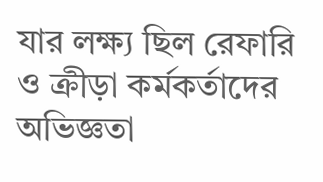যার লক্ষ্য ছিল রেফারি ও ক্রীড়া কর্মকর্তাদের অভিজ্ঞতা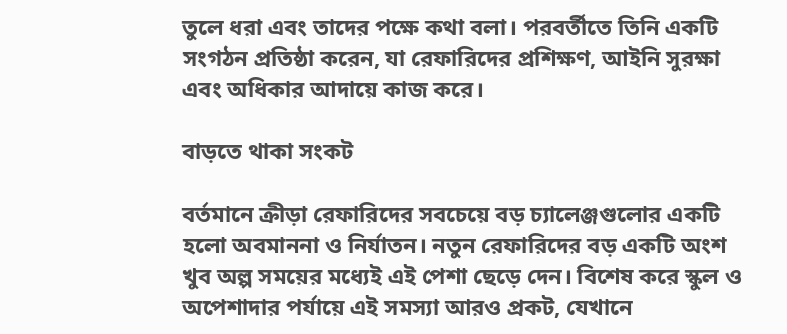তুলে ধরা এবং তাদের পক্ষে কথা বলা। পরবর্তীতে তিনি একটি সংগঠন প্রতিষ্ঠা করেন, যা রেফারিদের প্রশিক্ষণ, আইনি সুরক্ষা এবং অধিকার আদায়ে কাজ করে।

বাড়তে থাকা সংকট

বর্তমানে ক্রীড়া রেফারিদের সবচেয়ে বড় চ্যালেঞ্জগুলোর একটি হলো অবমাননা ও নির্যাতন। নতুন রেফারিদের বড় একটি অংশ খুব অল্প সময়ের মধ্যেই এই পেশা ছেড়ে দেন। বিশেষ করে স্কুল ও অপেশাদার পর্যায়ে এই সমস্যা আরও প্রকট, যেখানে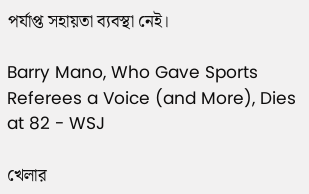পর্যাপ্ত সহায়তা ব্যবস্থা নেই।

Barry Mano, Who Gave Sports Referees a Voice (and More), Dies at 82 - WSJ

খেলার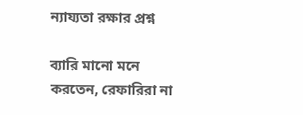ন্যায্যতা রক্ষার প্রশ্ন

ব্যারি মানো মনে করতেন, রেফারিরা না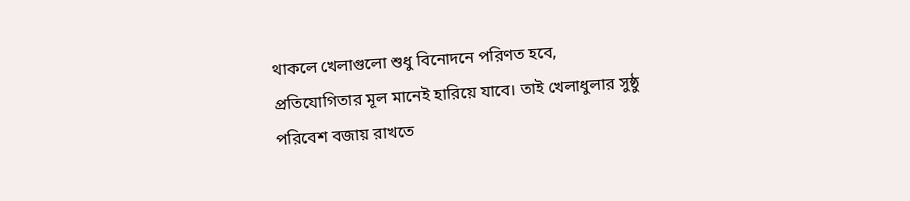থাকলে খেলাগুলো শুধু বিনোদনে পরিণত হবে, প্রতিযোগিতার মূল মানেই হারিয়ে যাবে। তাই খেলাধুলার সুষ্ঠু পরিবেশ বজায় রাখতে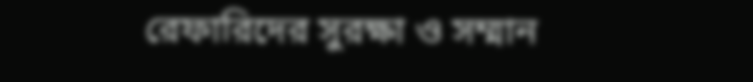রেফারিদের সুরক্ষা ও সম্মান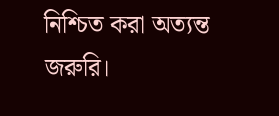নিশ্চিত করা অত্যন্ত জরুরি।